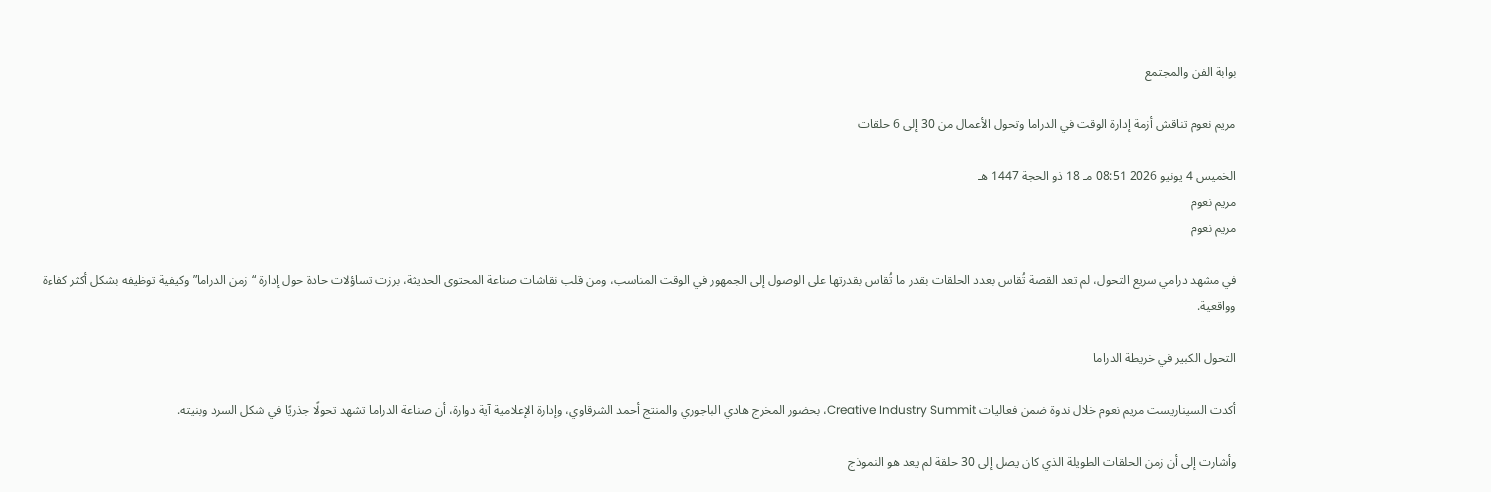بوابة الفن والمجتمع

مريم نعوم تناقش أزمة إدارة الوقت في الدراما وتحول الأعمال من 30 إلى 6 حلقات

الخميس 4 يونيو 2026 08:51 مـ 18 ذو الحجة 1447 هـ
مريم نعوم
مريم نعوم

في مشهد درامي سريع التحول، لم تعد القصة تُقاس بعدد الحلقات بقدر ما تُقاس بقدرتها على الوصول إلى الجمهور في الوقت المناسب، ومن قلب نقاشات صناعة المحتوى الحديثة، برزت تساؤلات حادة حول إدارة “زمن الدراما” وكيفية توظيفه بشكل أكثر كفاءة وواقعية.

التحول الكبير في خريطة الدراما

أكدت السيناريست مريم نعوم خلال ندوة ضمن فعاليات Creative Industry Summit، بحضور المخرج هادي الباجوري والمنتج أحمد الشرقاوي، وإدارة الإعلامية آية دوارة، أن صناعة الدراما تشهد تحولًا جذريًا في شكل السرد وبنيته.

وأشارت إلى أن زمن الحلقات الطويلة الذي كان يصل إلى 30 حلقة لم يعد هو النموذج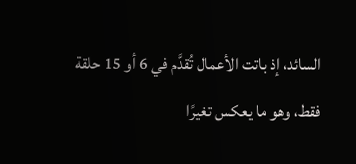السائد، إذ باتت الأعمال تُقدَّم في 6 أو 15 حلقة فقط، وهو ما يعكس تغيرًا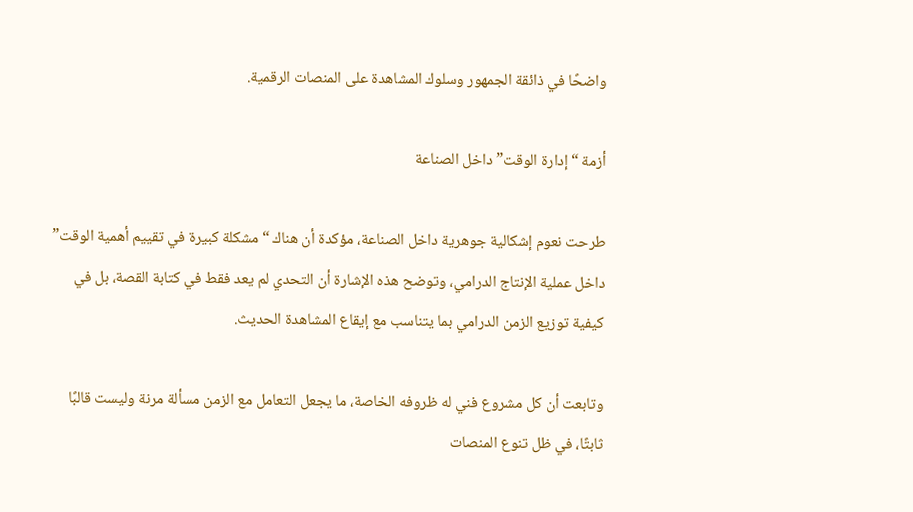واضحًا في ذائقة الجمهور وسلوك المشاهدة على المنصات الرقمية.

أزمة “إدارة الوقت” داخل الصناعة

طرحت نعوم إشكالية جوهرية داخل الصناعة، مؤكدة أن هناك “مشكلة كبيرة في تقييم أهمية الوقت” داخل عملية الإنتاج الدرامي، وتوضح هذه الإشارة أن التحدي لم يعد فقط في كتابة القصة، بل في كيفية توزيع الزمن الدرامي بما يتناسب مع إيقاع المشاهدة الحديث.

وتابعت أن كل مشروع فني له ظروفه الخاصة، ما يجعل التعامل مع الزمن مسألة مرنة وليست قالبًا ثابتًا، في ظل تنوع المنصات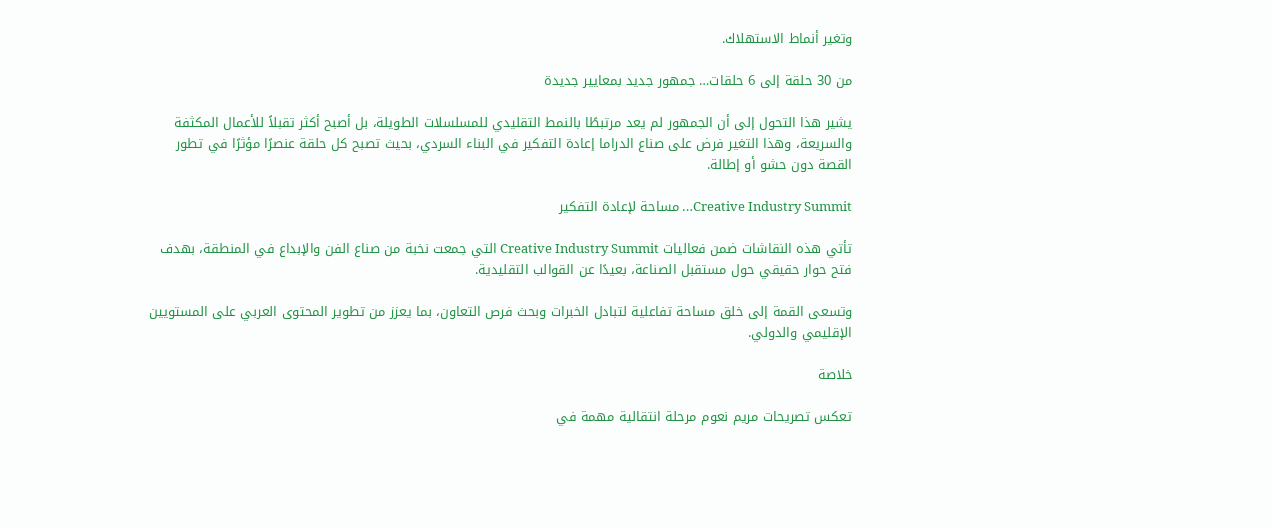وتغير أنماط الاستهلاك.

من 30 حلقة إلى 6 حلقات… جمهور جديد بمعايير جديدة

يشير هذا التحول إلى أن الجمهور لم يعد مرتبطًا بالنمط التقليدي للمسلسلات الطويلة، بل أصبح أكثر تقبلاً للأعمال المكثفة والسريعة، وهذا التغير فرض على صناع الدراما إعادة التفكير في البناء السردي، بحيث تصبح كل حلقة عنصرًا مؤثرًا في تطور القصة دون حشو أو إطالة.

Creative Industry Summit… مساحة لإعادة التفكير

تأتي هذه النقاشات ضمن فعاليات Creative Industry Summit التي جمعت نخبة من صناع الفن والإبداع في المنطقة، بهدف فتح حوار حقيقي حول مستقبل الصناعة، بعيدًا عن القوالب التقليدية.

وتسعى القمة إلى خلق مساحة تفاعلية لتبادل الخبرات وبحث فرص التعاون، بما يعزز من تطوير المحتوى العربي على المستويين الإقليمي والدولي.

خلاصة

تعكس تصريحات مريم نعوم مرحلة انتقالية مهمة في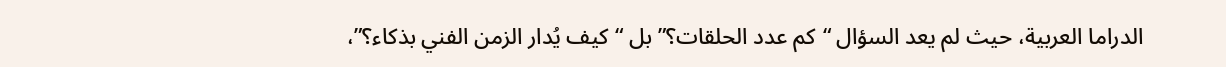الدراما العربية، حيث لم يعد السؤال “كم عدد الحلقات؟” بل “كيف يُدار الزمن الفني بذكاء؟”،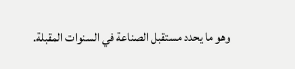وهو ما يحدد مستقبل الصناعة في السنوات المقبلة.